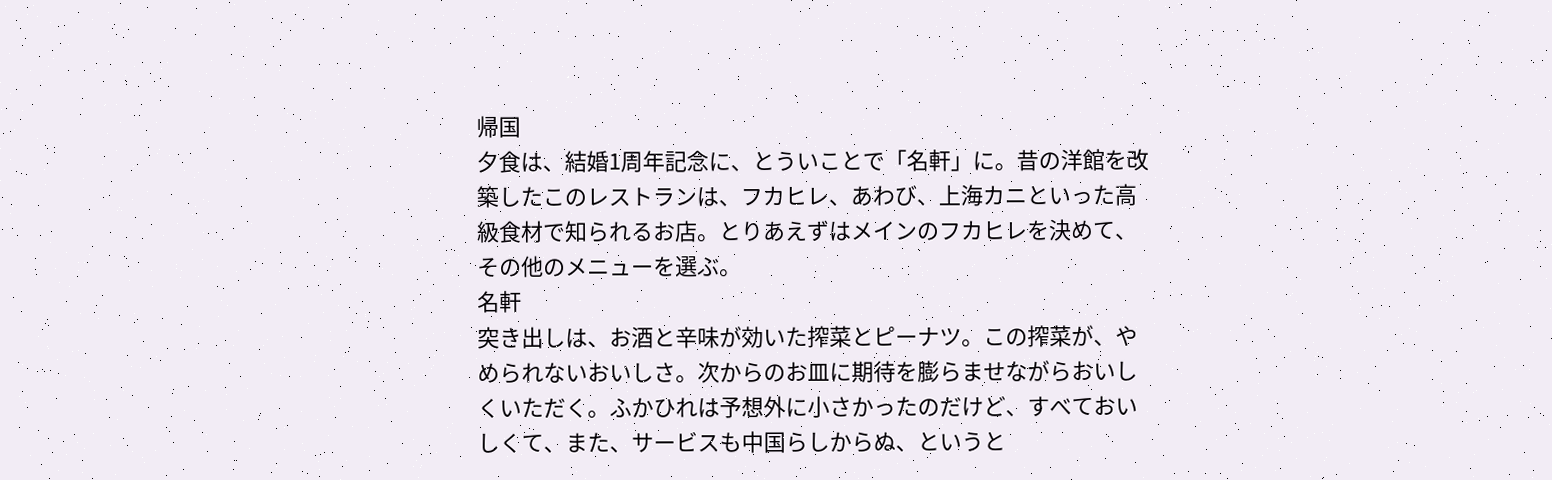帰国
夕食は、結婚1周年記念に、とういことで「名軒」に。昔の洋館を改築したこのレストランは、フカヒレ、あわび、上海カニといった高級食材で知られるお店。とりあえずはメインのフカヒレを決めて、その他のメニューを選ぶ。
名軒
突き出しは、お酒と辛味が効いた搾菜とピーナツ。この搾菜が、やめられないおいしさ。次からのお皿に期待を膨らませながらおいしくいただく。ふかひれは予想外に小さかったのだけど、すべておいしくて、また、サービスも中国らしからぬ、というと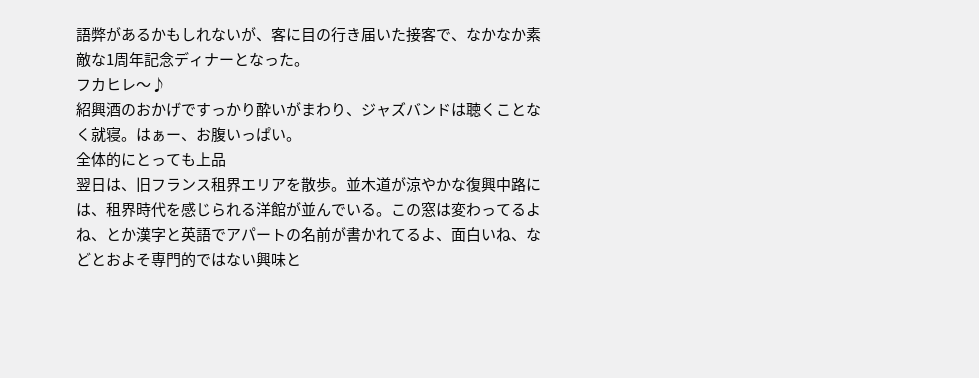語弊があるかもしれないが、客に目の行き届いた接客で、なかなか素敵な1周年記念ディナーとなった。
フカヒレ〜♪
紹興酒のおかげですっかり酔いがまわり、ジャズバンドは聴くことなく就寝。はぁー、お腹いっぱい。
全体的にとっても上品
翌日は、旧フランス租界エリアを散歩。並木道が涼やかな復興中路には、租界時代を感じられる洋館が並んでいる。この窓は変わってるよね、とか漢字と英語でアパートの名前が書かれてるよ、面白いね、などとおよそ専門的ではない興味と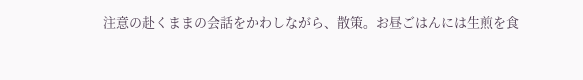注意の赴くままの会話をかわしながら、散策。お昼ごはんには生煎を食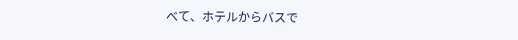べて、ホテルからバスで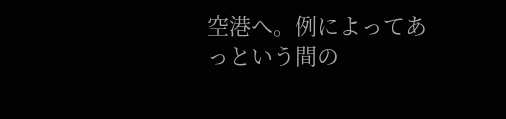空港へ。例によってあっという間の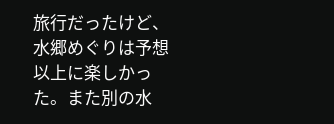旅行だったけど、水郷めぐりは予想以上に楽しかった。また別の水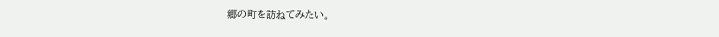郷の町を訪ねてみたい。